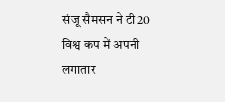संजू सैमसन ने टी20 विश्व कप में अपनी लगातार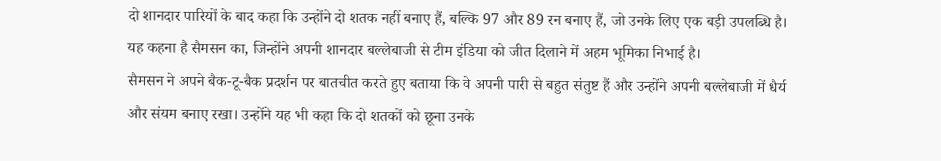दो शानदार पारियों के बाद कहा कि उन्होंने दो शतक नहीं बनाए हैं, बल्कि 97 और 89 रन बनाए हैं, जो उनके लिए एक बड़ी उपलब्धि है। यह कहना है सैमसन का, जिन्होंने अपनी शानदार बल्लेबाजी से टीम इंडिया को जीत दिलाने में अहम भूमिका निभाई है।
सैमसन ने अपने बैक-टू-बैक प्रदर्शन पर बातचीत करते हुए बताया कि वे अपनी पारी से बहुत संतुष्ट हैं और उन्होंने अपनी बल्लेबाजी में धैर्य और संयम बनाए रखा। उन्होंने यह भी कहा कि दो शतकों को छूना उनके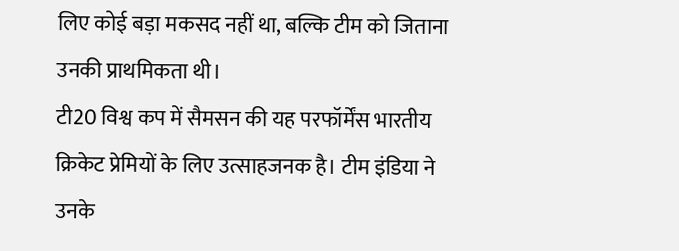लिए कोई बड़ा मकसद नहीं था, बल्कि टीम को जिताना उनकी प्राथमिकता थी।
टी20 विश्व कप में सैमसन की यह परफॉर्मेंस भारतीय क्रिकेट प्रेमियों के लिए उत्साहजनक है। टीम इंडिया ने उनके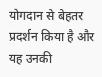योगदान से बेहतर प्रदर्शन किया है और यह उनकी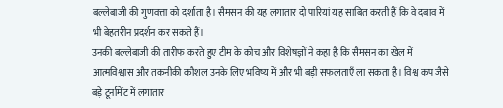बल्लेबाजी की गुणवत्ता को दर्शाता है। सैमसन की यह लगातार दो पारियां यह साबित करती हैं कि वे दबाव में भी बेहतरीन प्रदर्शन कर सकते हैं।
उनकी बल्लेबाजी की तारीफ करते हुए टीम के कोच और विशेषज्ञों ने कहा है कि सैमसन का खेल में आत्मविश्वास और तकनीकी कौशल उनके लिए भविष्य में और भी बड़ी सफलताएँ ला सकता है। विश्व कप जैसे बड़े टूर्नामेंट में लगातार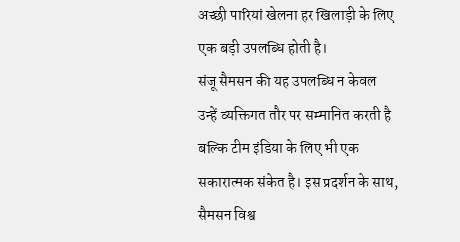अच्छी पारियां खेलना हर खिलाड़ी के लिए एक बड़ी उपलब्धि होती है।
संजू सैमसन की यह उपलब्धि न केवल उन्हें व्यक्तिगत तौर पर सम्मानित करती है बल्कि टीम इंडिया के लिए भी एक सकारात्मक संकेत है। इस प्रदर्शन के साथ, सैमसन विश्व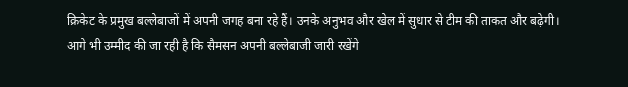क्रिकेट के प्रमुख बल्लेबाजों में अपनी जगह बना रहे हैं। उनके अनुभव और खेल में सुधार से टीम की ताकत और बढ़ेगी।
आगे भी उम्मीद की जा रही है कि सैमसन अपनी बल्लेबाजी जारी रखेंगे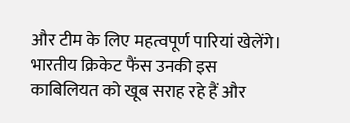और टीम के लिए महत्वपूर्ण पारियां खेलेंगे। भारतीय क्रिकेट फैंस उनकी इस काबिलियत को खूब सराह रहे हैं और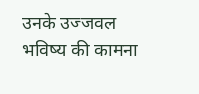उनके उज्जवल भविष्य की कामना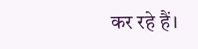कर रहे हैं।